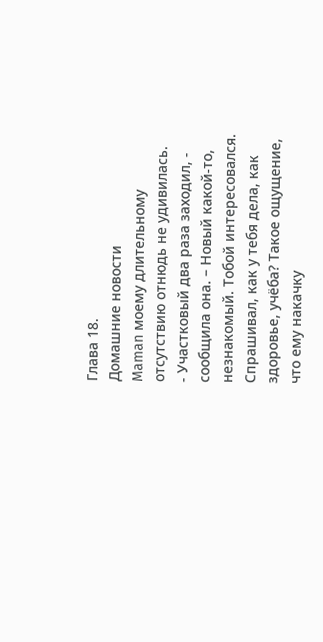Глава 18.
Домашние новости
Maman моему длительному отсутствию отнюдь не удивилась.
- Участковый два раза заходил, - сообщила она. – Новый какой-то, незнакомый. Тобой интересовался. Спрашивал, как у тебя дела, как здоровье, учёба? Такое ощущение, что ему накачку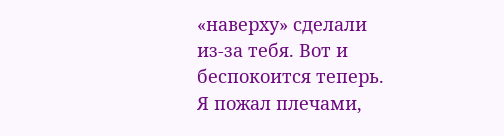«наверху» сделали из-за тебя. Вот и беспокоится теперь.
Я пожал плечами,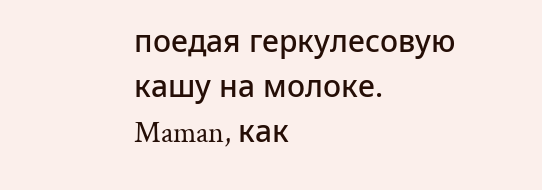поедая геркулесовую кашу на молоке.
Maman, как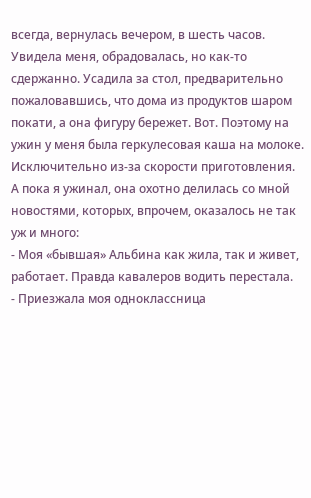всегда, вернулась вечером, в шесть часов. Увидела меня, обрадовалась, но как-то сдержанно. Усадила за стол, предварительно пожаловавшись, что дома из продуктов шаром покати, а она фигуру бережет. Вот. Поэтому на ужин у меня была геркулесовая каша на молоке. Исключительно из-за скорости приготовления.
А пока я ужинал, она охотно делилась со мной новостями, которых, впрочем, оказалось не так уж и много:
- Моя «бывшая» Альбина как жила, так и живет, работает. Правда кавалеров водить перестала.
- Приезжала моя одноклассница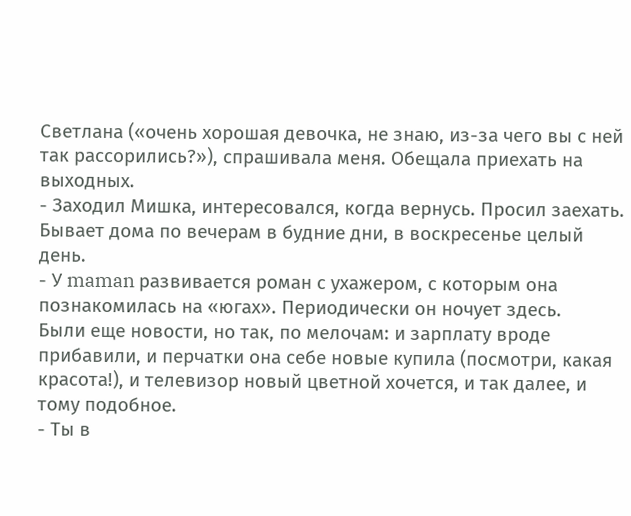Светлана («очень хорошая девочка, не знаю, из-за чего вы с ней так рассорились?»), спрашивала меня. Обещала приехать на выходных.
- Заходил Мишка, интересовался, когда вернусь. Просил заехать. Бывает дома по вечерам в будние дни, в воскресенье целый день.
- У maman развивается роман с ухажером, с которым она познакомилась на «югах». Периодически он ночует здесь.
Были еще новости, но так, по мелочам: и зарплату вроде прибавили, и перчатки она себе новые купила (посмотри, какая красота!), и телевизор новый цветной хочется, и так далее, и тому подобное.
- Ты в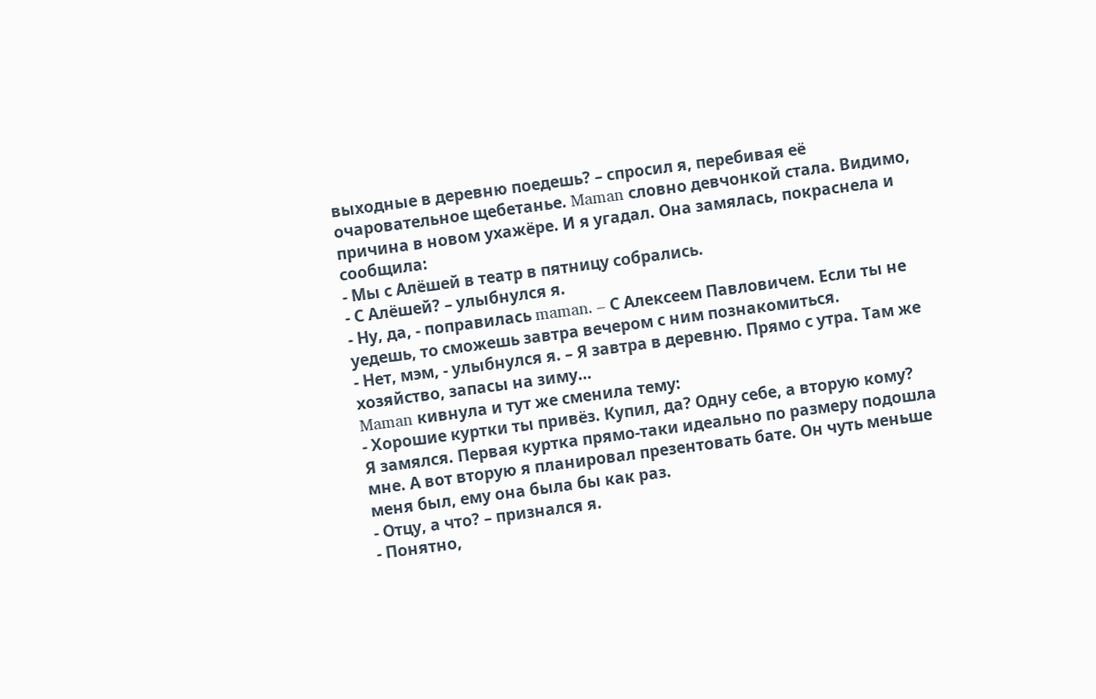выходные в деревню поедешь? – спросил я, перебивая её очаровательное щебетанье. Maman словно девчонкой стала. Видимо, причина в новом ухажёре. И я угадал. Она замялась, покраснела и сообщила:
- Мы с Алёшей в театр в пятницу собрались.
- С Алёшей? – улыбнулся я.
- Ну, да, - поправилась maman. – С Алексеем Павловичем. Если ты не уедешь, то сможешь завтра вечером с ним познакомиться.
- Нет, мэм, - улыбнулся я. – Я завтра в деревню. Прямо с утра. Там же хозяйство, запасы на зиму…
Maman кивнула и тут же сменила тему:
- Хорошие куртки ты привёз. Купил, да? Одну себе, а вторую кому?
Я замялся. Первая куртка прямо-таки идеально по размеру подошла мне. А вот вторую я планировал презентовать бате. Он чуть меньше меня был, ему она была бы как раз.
- Отцу, а что? – признался я.
- Понятно,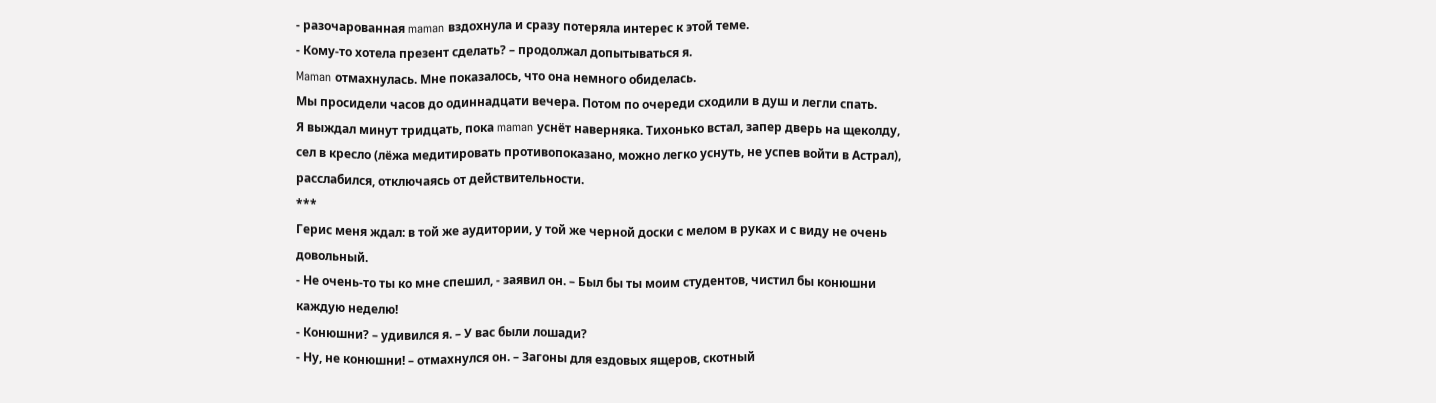- разочарованная maman вздохнула и сразу потеряла интерес к этой теме.
- Кому-то хотела презент сделать? – продолжал допытываться я.
Maman отмахнулась. Мне показалось, что она немного обиделась.
Мы просидели часов до одиннадцати вечера. Потом по очереди сходили в душ и легли спать.
Я выждал минут тридцать, пока maman уснёт наверняка. Тихонько встал, запер дверь на щеколду, сел в кресло (лёжа медитировать противопоказано, можно легко уснуть, не успев войти в Астрал), расслабился, отключаясь от действительности.
***
Герис меня ждал: в той же аудитории, у той же черной доски с мелом в руках и с виду не очень довольный.
- Не очень-то ты ко мне спешил, - заявил он. – Был бы ты моим студентов, чистил бы конюшни каждую неделю!
- Конюшни? – удивился я. – У вас были лошади?
- Ну, не конюшни! – отмахнулся он. – Загоны для ездовых ящеров, скотный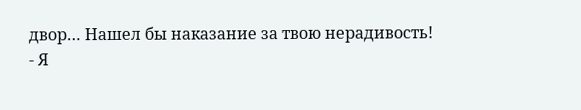двор… Нашел бы наказание за твою нерадивость!
- Я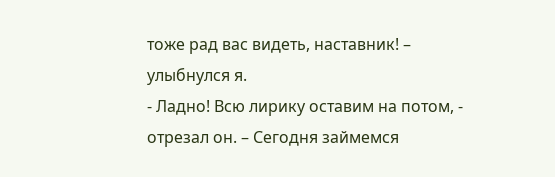тоже рад вас видеть, наставник! – улыбнулся я.
- Ладно! Всю лирику оставим на потом, - отрезал он. – Сегодня займемся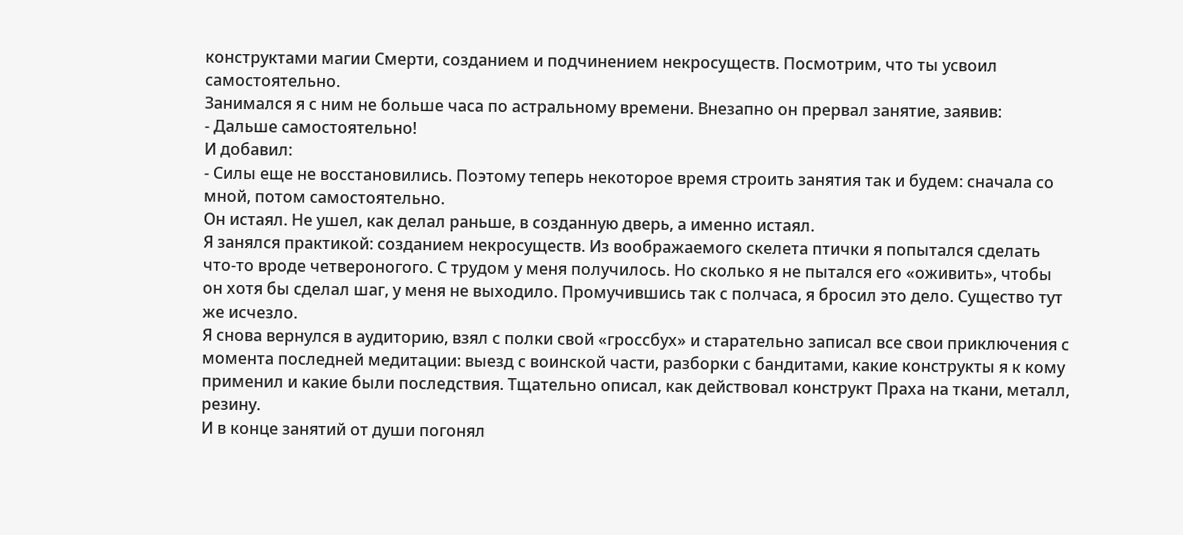конструктами магии Смерти, созданием и подчинением некросуществ. Посмотрим, что ты усвоил самостоятельно.
Занимался я с ним не больше часа по астральному времени. Внезапно он прервал занятие, заявив:
- Дальше самостоятельно!
И добавил:
- Силы еще не восстановились. Поэтому теперь некоторое время строить занятия так и будем: сначала со мной, потом самостоятельно.
Он истаял. Не ушел, как делал раньше, в созданную дверь, а именно истаял.
Я занялся практикой: созданием некросуществ. Из воображаемого скелета птички я попытался сделать что-то вроде четвероногого. С трудом у меня получилось. Но сколько я не пытался его «оживить», чтобы он хотя бы сделал шаг, у меня не выходило. Промучившись так с полчаса, я бросил это дело. Существо тут же исчезло.
Я снова вернулся в аудиторию, взял с полки свой «гроссбух» и старательно записал все свои приключения с момента последней медитации: выезд с воинской части, разборки с бандитами, какие конструкты я к кому применил и какие были последствия. Тщательно описал, как действовал конструкт Праха на ткани, металл, резину.
И в конце занятий от души погонял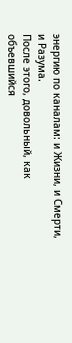энергию по каналам: и Жизни, и Смерти, и Разума.
После этого, довольный, как объевшийся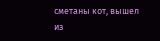сметаны кот, вышел из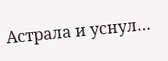Астрала и уснул…